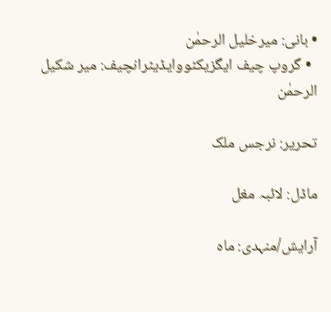• بانی: میرخلیل الرحمٰن
  • گروپ چیف ایگزیکٹووایڈیٹرانچیف: میر شکیل الرحمٰن

تحریر: نرجس ملک

ماڈل: لائبہ مغل

آرایش/منہدی: ماہ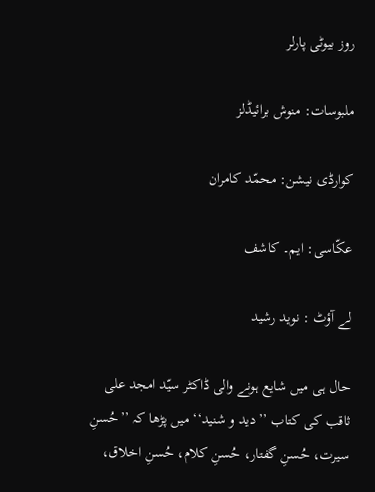روز بیوٹی پارلر

ملبوسات: منوش برائیڈلز

کوارڈی نیشن: محمّد کامران

عکّاسی: ایم۔ کاشف

لے آؤٹ : نوید رشید

حال ہی میں شایع ہونے والی ڈاکٹر سیّد امجد علی ثاقب کی کتاب ’’دید و شنید‘‘ میں پڑھا کہ ’’حُسنِ سیرت، حُسنِ گفتار، حُسنِ کلام، حُسنِ اخلاق،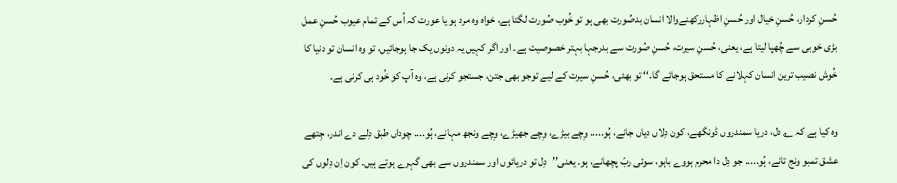حُسنِ کردار، حُسنِ خیال اور حُسنِ اظہاررکھنےوالا انسان بدصُورت بھی ہو تو خُوب صُورت لگتا ہے، خواہ وہ مرد ہو یا عورت کہ اُس کے تمام عیوب حُسنِ عمل بڑی خوبی سے چُھپا لیتا ہے، یعنی، حُسنِ سیرت، حُسنِ صُورت سے بدرجہا بہتر خصوصیت ہے۔ اور اگر کہیں یہ دونوں یک جا ہوجائیں، تو وہ انسان تو دنیا کا خُوش نصیب ترین انسان کہلانے کا مستحق ہوجائے گا۔‘‘ تو بھئی، حُسنِ سیرت کے لیے توجو بھی جتن، جستجو کرنی ہے، وہ آپ کو خُود ہی کرنی ہے۔

وہ کیا ہے کہ ؎ دل، دریا سمندروں ڈونگھے، کون دِلاں دیاں جانے، ہُو..... وِچے بیڑے، وِچے جھیڑے، وِچے ونجھ مہانے، ہُو.... چوداں طبق دِلے دے اندر، جِتھے عشق تمبو ونج تانے، ہُو..... جو دِل دا محرم ہووے باہو، سوئی ربّ پچھانے، ہو۔ یعنی’’دِل تو دریائوں اور سمندروں سے بھی گہرے ہوتے ہیں۔ کون اِن دِلوں کی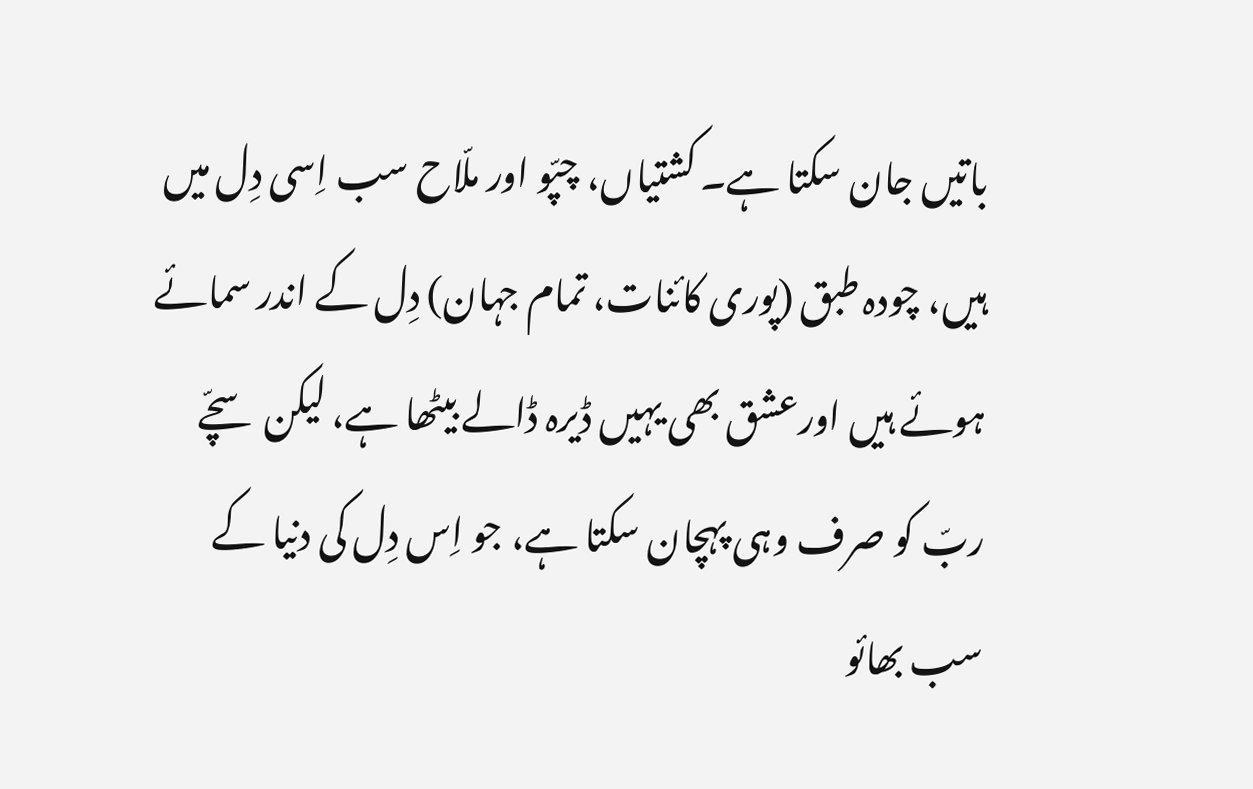باتیں جان سکتا ہے۔ کشتیاں، چپّو اور ملّاح سب اِسی دِل میں ہیں، چودہ طبق (پوری کائنات، تمام جہان) دِل کے اندر سمائے ہوئے ہیں اورعشق بھی یہیں ڈیرہ ڈالے بیٹھا ہے، لیکن سچّے ربّ کو صرف وہی پہچان سکتا ہے، جو اِس دِل کی دنیا کے سب بھائو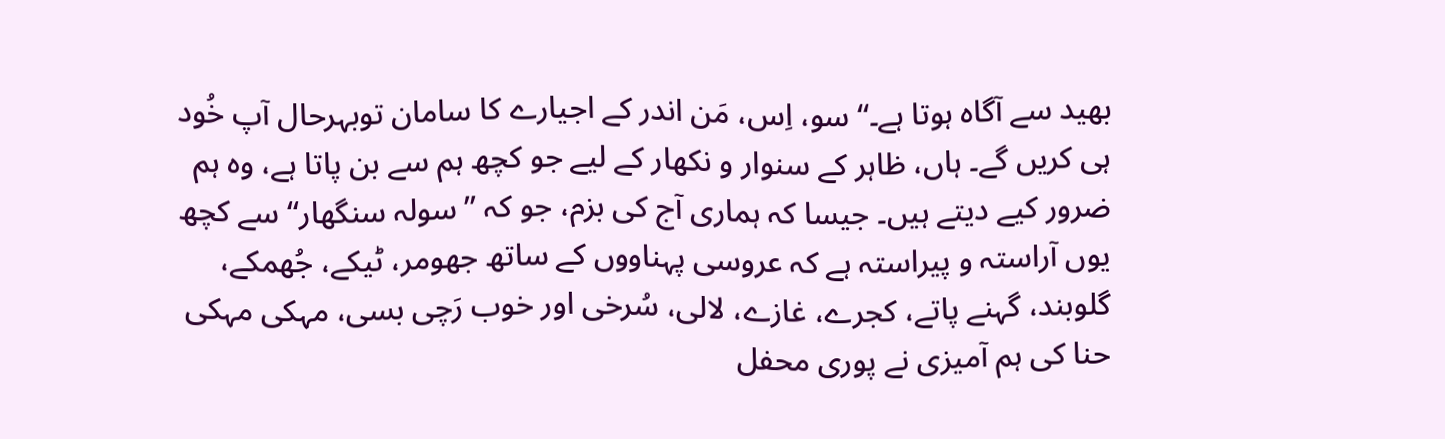بھید سے آگاہ ہوتا ہے۔‘‘ سو، اِس، مَن اندر کے اجیارے کا سامان توبہرحال آپ خُود ہی کریں گے۔ ہاں، ظاہر کے سنوار و نکھار کے لیے جو کچھ ہم سے بن پاتا ہے، وہ ہم ضرور کیے دیتے ہیں۔ جیسا کہ ہماری آج کی بزم، جو کہ ’’سولہ سنگھار‘‘ سے کچھ یوں آراستہ و پیراستہ ہے کہ عروسی پہناووں کے ساتھ جھومر، ٹیکے، جُھمکے، گلوبند، گہنے پاتے، کجرے، غازے، لالی، سُرخی اور خوب رَچی بسی، مہکی مہکی حنا کی ہم آمیزی نے پوری محفل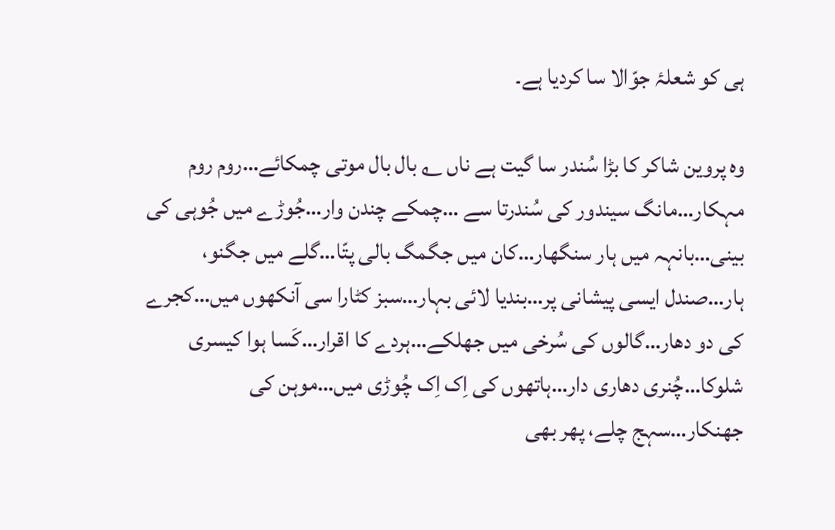ہی کو شعلۂ جوّالا سا کردیا ہے۔

وہ پروین شاکر کا بڑا سُندر سا گیت ہے ناں ؎ بال بال موتی چمکائے…روم روم مہکار…مانگ سیندور کی سُندرتا سے …چمکے چندن وار…جُوڑے میں جُوہی کی بینی…بانہہ میں ہار سنگھار…کان میں جگمگ بالی پتّا…گلے میں جگنو، ہار…صندل ایسی پیشانی پر…بندیا لائی بہار…سبز کٹارا سی آنکھوں میں…کجرے کی دو دھار…گالوں کی سُرخی میں جھلکے…ہردے کا اقرار…کَسا ہوا کیسری شلوکا…چُنری دھاری دار…ہاتھوں کی اِک اِک چُوڑی میں…موہن کی جھنکار…سہج چلے، پھر بھی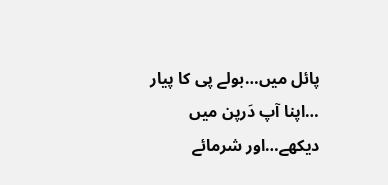پائل میں…بولے پی کا پیار …اپنا آپ دَرپن میں دیکھے…اور شرمائے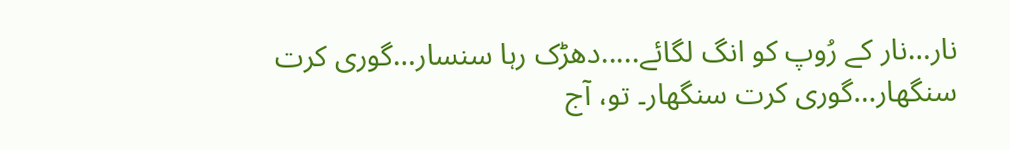نار…نار کے رُوپ کو انگ لگائے.....دھڑک رہا سنسار…گوری کرت سنگھار…گوری کرت سنگھار۔ تو، آج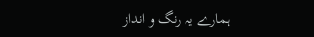ہمارے یہ رنگ و انداز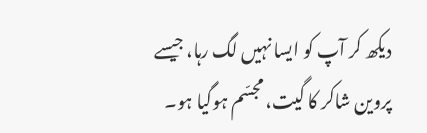دیکھ کر آپ کو ایسا نہیں لگ رہا، جیسے پروین شاکر کا گیت، مجسّم ہوگیا ہو۔